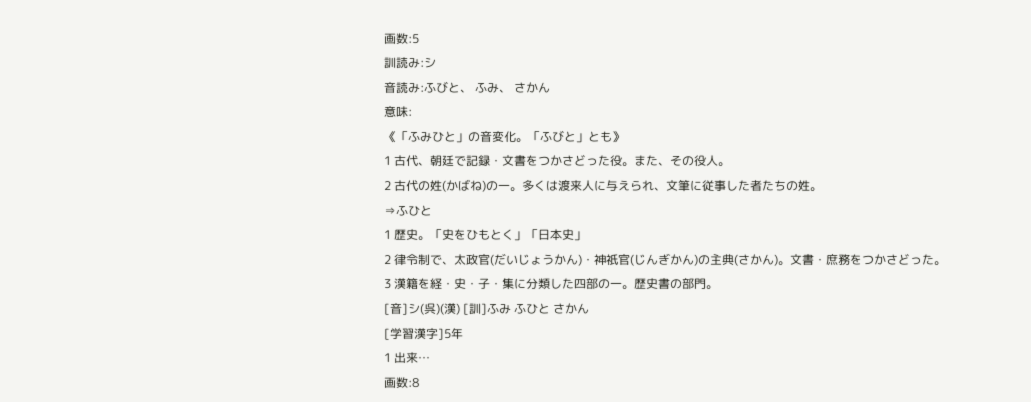画数:5
訓読み:シ
音読み:ふびと、 ふみ、 さかん
意味:
《「ふみひと」の音変化。「ふびと」とも》
1 古代、朝廷で記録・文書をつかさどった役。また、その役人。
2 古代の姓(かばね)の一。多くは渡来人に与えられ、文筆に従事した者たちの姓。
⇒ふひと
1 歴史。「史をひもとく」「日本史」
2 律令制で、太政官(だいじょうかん)・神祇官(じんぎかん)の主典(さかん)。文書・庶務をつかさどった。
3 漢籍を経・史・子・集に分類した四部の一。歴史書の部門。
[音]シ(呉)(漢) [訓]ふみ ふひと さかん
[学習漢字]5年
1 出来…
画数:8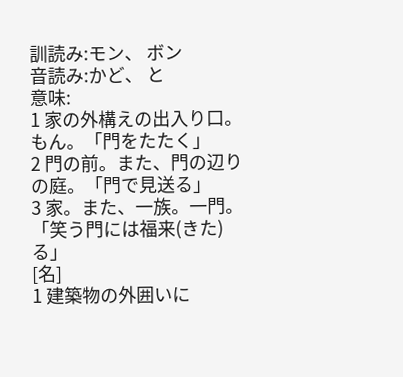訓読み:モン、 ボン
音読み:かど、 と
意味:
1 家の外構えの出入り口。もん。「門をたたく」
2 門の前。また、門の辺りの庭。「門で見送る」
3 家。また、一族。一門。「笑う門には福来(きた)る」
[名]
1 建築物の外囲いに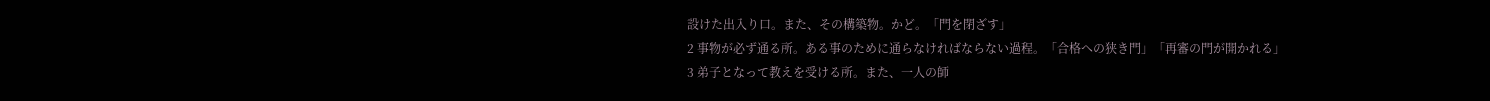設けた出入り口。また、その構築物。かど。「門を閉ざす」
2 事物が必ず通る所。ある事のために通らなければならない過程。「合格への狭き門」「再審の門が開かれる」
3 弟子となって教えを受ける所。また、一人の師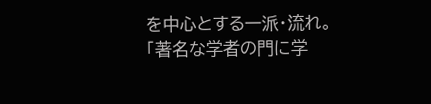を中心とする一派・流れ。「著名な学者の門に学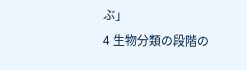ぶ」
4 生物分類の段階の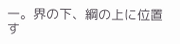一。界の下、綱の上に位置す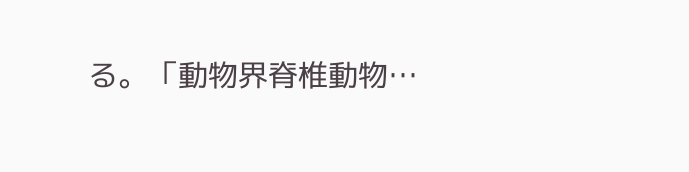る。「動物界脊椎動物…